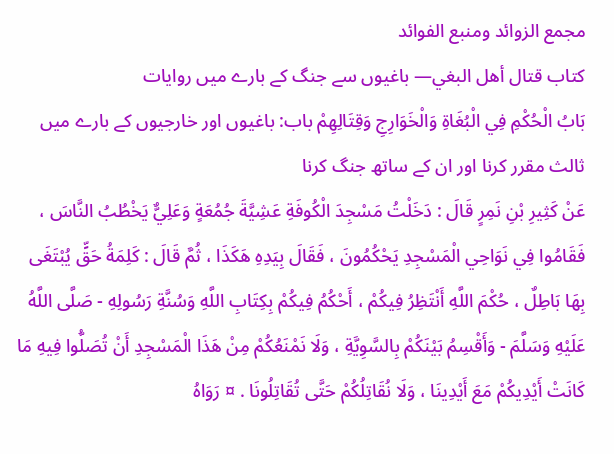مجمع الزوائد ومنبع الفوائد
كتاب قتال أهل البغي— باغیوں سے جنگ کے بارے میں روایات
بَابُ الْحُكْمِ فِي الْبُغَاةِ وَالْخَوَارِجِ وَقِتَالِهِمْ باب: باغیوں اور خارجیوں کے بارے میں ثالث مقرر کرنا اور ان کے ساتھ جنگ کرنا
عَنْ كَثِيرِ بْنِ نَمِرٍ قَالَ : دَخَلْتُ مَسْجِدَ الْكُوفَةِ عَشِيَّةَ جُمُعَةٍ وَعَلِيٌّ يَخْطُبُ النَّاسَ ، فَقَامُوا فِي نَوَاحِي الْمَسْجِدِ يَحْكُمُونَ ، فَقَالَ بِيَدِهِ هَكَذَا ، ثُمَّ قَالَ : كَلِمَةُ حَقٍّ يُبْتَغَى بِهَا بَاطِلٌ ، حُكْمَ اللَّهِ أَنْتَظِرُ فِيكُمْ ، أَحْكُمُ فِيكُمْ بِكِتَابِ اللَّهِ وَسُنَّةِ رَسُولِهِ - صَلَّى اللَّهُ عَلَيْهِ وَسَلَّمَ - وَأَقْسِمُ بَيْنَكُمْ بِالسَّوِيَّةِ ، وَلَا نَمْنَعُكُمْ مِنْ هَذَا الْمَسْجِدِ أَنْ تُصَلُّوا فِيهِ مَا كَانَتْ أَيْدِيكُمْ مَعَ أَيْدِينَا ، وَلَا نُقَاتِلُكُمْ حَتَّى تُقَاتِلُونَا . ¤ رَوَاهُ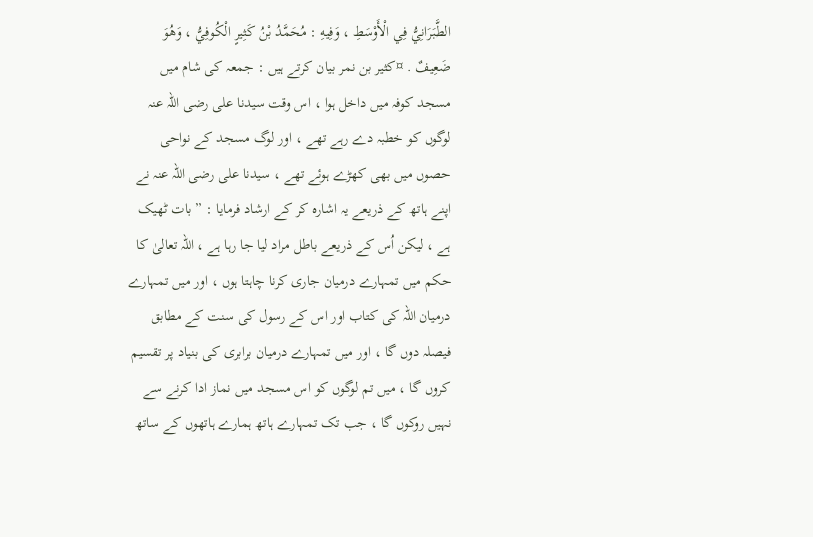الطَّبَرَانِيُّ فِي الْأَوْسَطِ ، وَفِيهِ : مُحَمَّدُ بْنُ كَثِيرٍ الْكُوفِيُّ ، وَهُوَ ضَعِيفٌ . ¤کثیر بن نمر بیان کرتے ہیں : جمعہ کی شام میں مسجد کوفہ میں داخل ہوا ، اس وقت سیدنا علی رضی اللہ عنہ لوگوں کو خطبہ دے رہے تھے ، اور لوگ مسجد کے نواحی حصوں میں بھی کھڑے ہوئے تھے ، سیدنا علی رضی اللہ عنہ نے اپنے ہاتھ کے ذریعے یہ اشارہ کر کے ارشاد فرمایا : ” بات ٹھیک ہے ، لیکن اُس کے ذریعے باطل مراد لیا جا رہا ہے ، اللہ تعالیٰ کا حکم میں تمہارے درمیان جاری کرنا چاہتا ہوں ، اور میں تمہارے درمیان اللہ کی کتاب اور اس کے رسول کی سنت کے مطابق فیصلہ دوں گا ، اور میں تمہارے درمیان برابری کی بنیاد پر تقسیم کروں گا ، میں تم لوگوں کو اس مسجد میں نماز ادا کرنے سے نہیں روکوں گا ، جب تک تمہارے ہاتھ ہمارے ہاتھوں کے ساتھ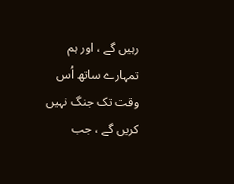رہیں گے ، اور ہم تمہارے ساتھ اُس وقت تک جنگ نہیں کریں گے ، جب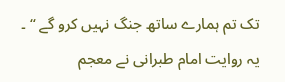تک تم ہمارے ساتھ جنگ نہیں کرو گے “ ۔
یہ روایت امام طبرانی نے معجم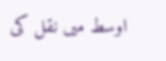اوسط میں نقل کی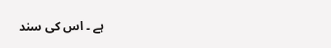ہے ۔ اس کی سند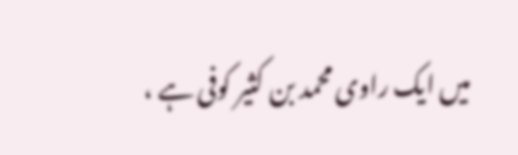میں ایک راوی محمد بن کثیر کوفی ہے ،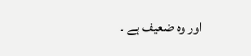اور وہ ضعیف ہے ۔